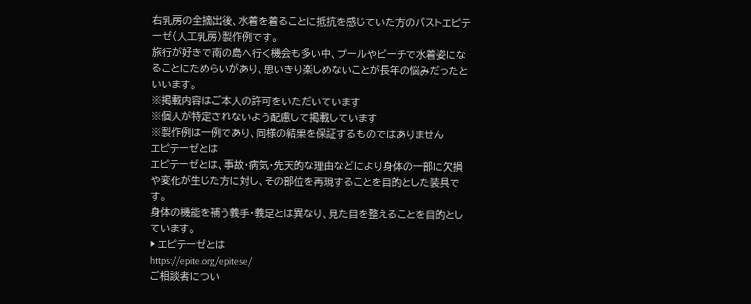右乳房の全摘出後、水着を着ることに抵抗を感じていた方のバストエピテーゼ(人工乳房)製作例です。
旅行が好きで南の島へ行く機会も多い中、プールやビーチで水着姿になることにためらいがあり、思いきり楽しめないことが長年の悩みだったといいます。
※掲載内容はご本人の許可をいただいています
※個人が特定されないよう配慮して掲載しています
※製作例は一例であり、同様の結果を保証するものではありません
エピテーゼとは
エピテーゼとは、事故・病気・先天的な理由などにより身体の一部に欠損や変化が生じた方に対し、その部位を再現することを目的とした装具です。
身体の機能を補う義手・義足とは異なり、見た目を整えることを目的としています。
▶ エピテーゼとは
https://epite.org/epitese/
ご相談者につい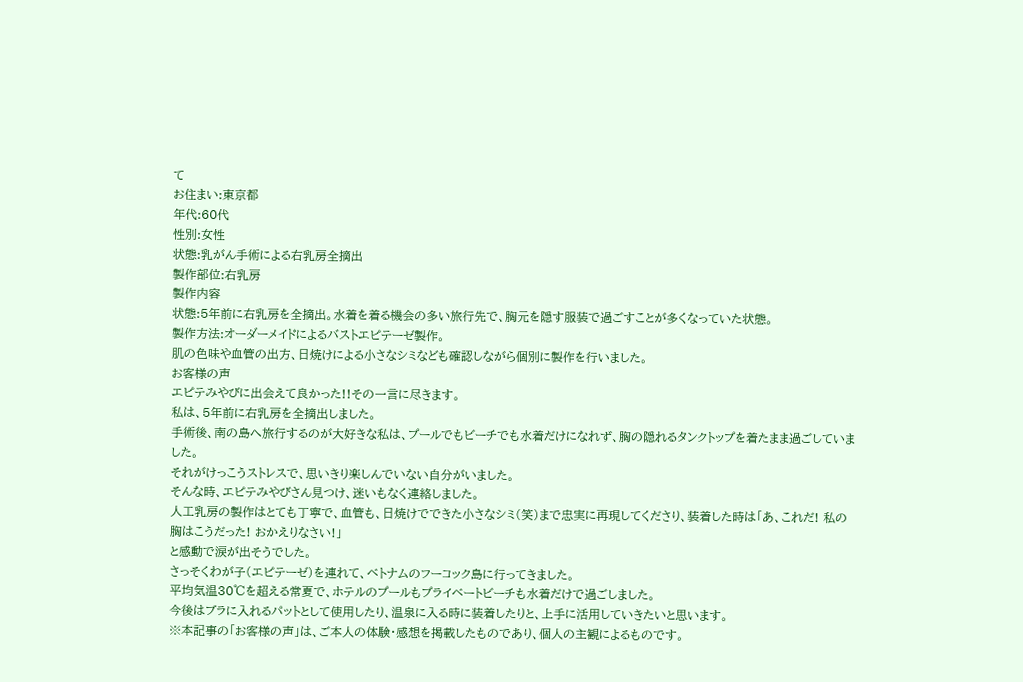て
お住まい:東京都
年代:60代
性別:女性
状態:乳がん手術による右乳房全摘出
製作部位:右乳房
製作内容
状態:5年前に右乳房を全摘出。水着を着る機会の多い旅行先で、胸元を隠す服装で過ごすことが多くなっていた状態。
製作方法:オーダーメイドによるバストエピテーゼ製作。
肌の色味や血管の出方、日焼けによる小さなシミなども確認しながら個別に製作を行いました。
お客様の声
エピテみやびに出会えて良かった!!その一言に尽きます。
私は、5年前に右乳房を全摘出しました。
手術後、南の島へ旅行するのが大好きな私は、プールでもビーチでも水着だけになれず、胸の隠れるタンクトップを着たまま過ごしていました。
それがけっこうストレスで、思いきり楽しんでいない自分がいました。
そんな時、エピテみやびさん見つけ、迷いもなく連絡しました。
人工乳房の製作はとても丁寧で、血管も、日焼けでできた小さなシミ(笑)まで忠実に再現してくださり、装着した時は「あ、これだ! 私の胸はこうだった! おかえりなさい!」
と感動で涙が出そうでした。
さっそくわが子(エピテーゼ)を連れて、ベトナムのフーコック島に行ってきました。
平均気温30℃を超える常夏で、ホテルのプールもプライベートビーチも水着だけで過ごしました。
今後はブラに入れるパットとして使用したり、温泉に入る時に装着したりと、上手に活用していきたいと思います。
※本記事の「お客様の声」は、ご本人の体験・感想を掲載したものであり、個人の主観によるものです。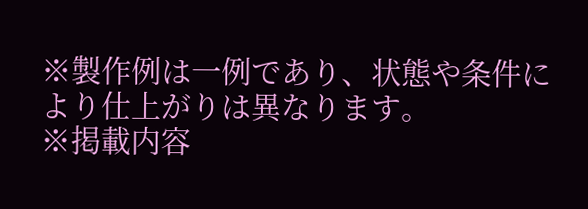※製作例は一例であり、状態や条件により仕上がりは異なります。
※掲載内容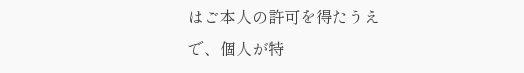はご本人の許可を得たうえで、個人が特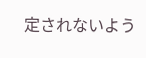定されないよう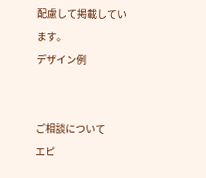配慮して掲載しています。
デザイン例


ご相談について
エピ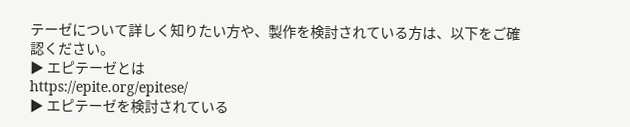テーゼについて詳しく知りたい方や、製作を検討されている方は、以下をご確認ください。
▶ エピテーゼとは
https://epite.org/epitese/
▶ エピテーゼを検討されている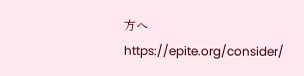方へ
https://epite.org/consider/